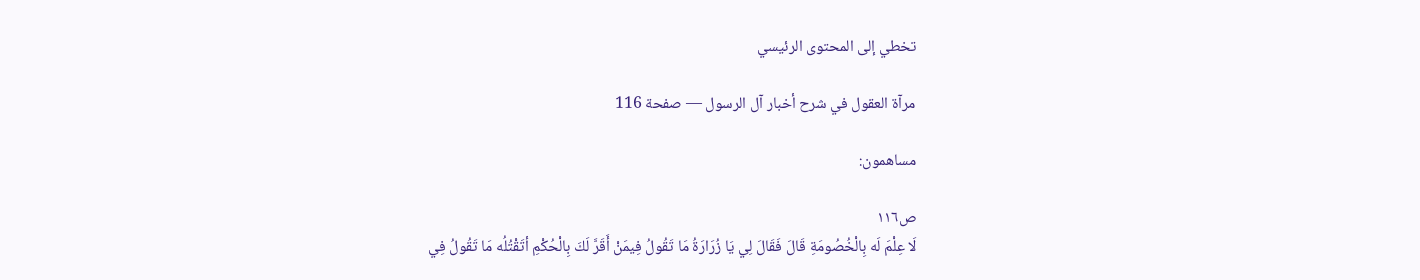تخطي إلى المحتوى الرئيسي

مرآة العقول في شرح أخبار آل الرسول — صفحة 116

مساهمون:

ص١١٦
لَا عِلْمَ لَه بِالْخُصُومَةِ قَالَ فَقَالَ لِي يَا زُرَارَةُ مَا تَقُولُ فِيمَنْ أَقَرَّ لَكَ بِالْحُكْمِ أتَقْتُلُه مَا تَقُولُ فِي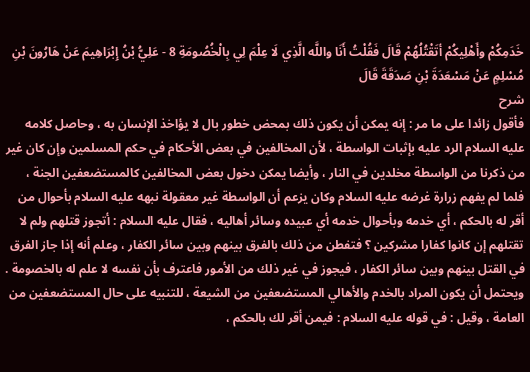خَدَمِكُمْ وأَهْلِيكُمْ أتَقْتُلُهُمْ قَالَ فَقُلْتُ أَنَا واللَّه الَّذِي لَا عِلْمَ لِي بِالْخُصُومَةِ 8 - عَلِيُّ بْنُ إِبْرَاهِيمَ عَنْ هَارُونَ بْنِ مُسْلِمٍ عَنْ مَسْعَدَةَ بْنِ صَدَقَةَ قَالَ
شرح
فأقول زائدا على ما مر : إنه يمكن أن يكون ذلك بمحض خطور بال لا يؤاخذ الإنسان به ، وحاصل كلامه عليه السلام الرد عليه بإثبات الواسطة ، لأن المخالفين في بعض الأحكام في حكم المسلمين وإن كان غير من ذكرنا من الواسطة مخلدين في النار ، وأيضا يمكن دخول بعض المخالفين كالمستضعفين الجنة ، فلما لم يفهم زرارة غرضه عليه السلام وكان يزعم أن الواسطة غير معقولة نبهه عليه السلام بأحوال من أقر له بالحكم ، أي خدمه وبأحوال خدمه أي عبيده وسائر أهاليه ، فقال عليه السلام : أتجوز قتلهم ولم لا تقتلهم إن كانوا كفارا مشركين ؟ فتفطن من ذلك بالفرق بينهم وبين سائر الكفار ، وعلم أنه إذا جاز الفرق في القتل بينهم وبين سائر الكفار ، فيجوز في غير ذلك من الأمور فاعترف بأن نفسه لا علم له بالخصومة . ويحتمل أن يكون المراد بالخدم والأهالي المستضعفين من الشيعة ، للتنبيه على حال المستضعفين من العامة ، وقيل : في قوله عليه السلام : فيمن أقر لك بالحكم ،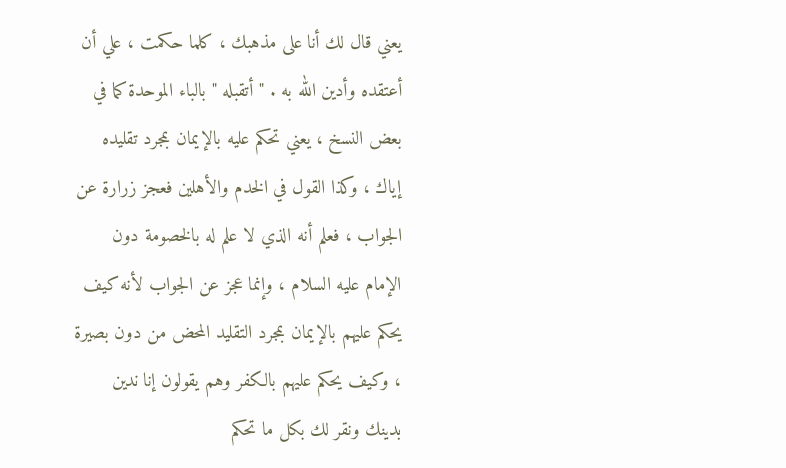يعني قال لك أنا على مذهبك ، كلما حكمت ، علي أن أعتقده وأدين الله به . " أتقبله " بالباء الموحدة كما في بعض النسخ ، يعني تحكم عليه بالإيمان بمجرد تقليده إياك ، وكذا القول في الخدم والأهلين فعجز زرارة عن الجواب ، فعلم أنه الذي لا علم له بالخصومة دون الإمام عليه السلام ، وإنما عجز عن الجواب لأنه كيف يحكم عليهم بالإيمان بمجرد التقليد المحض من دون بصيرة ، وكيف يحكم عليهم بالكفر وهم يقولون إنا ندين بدينك ونقر لك بكل ما تحكم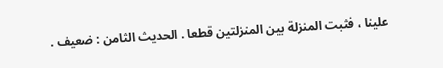علينا ، فثبت المنزلة بين المنزلتين قطعا . الحديث الثامن : ضعيف .